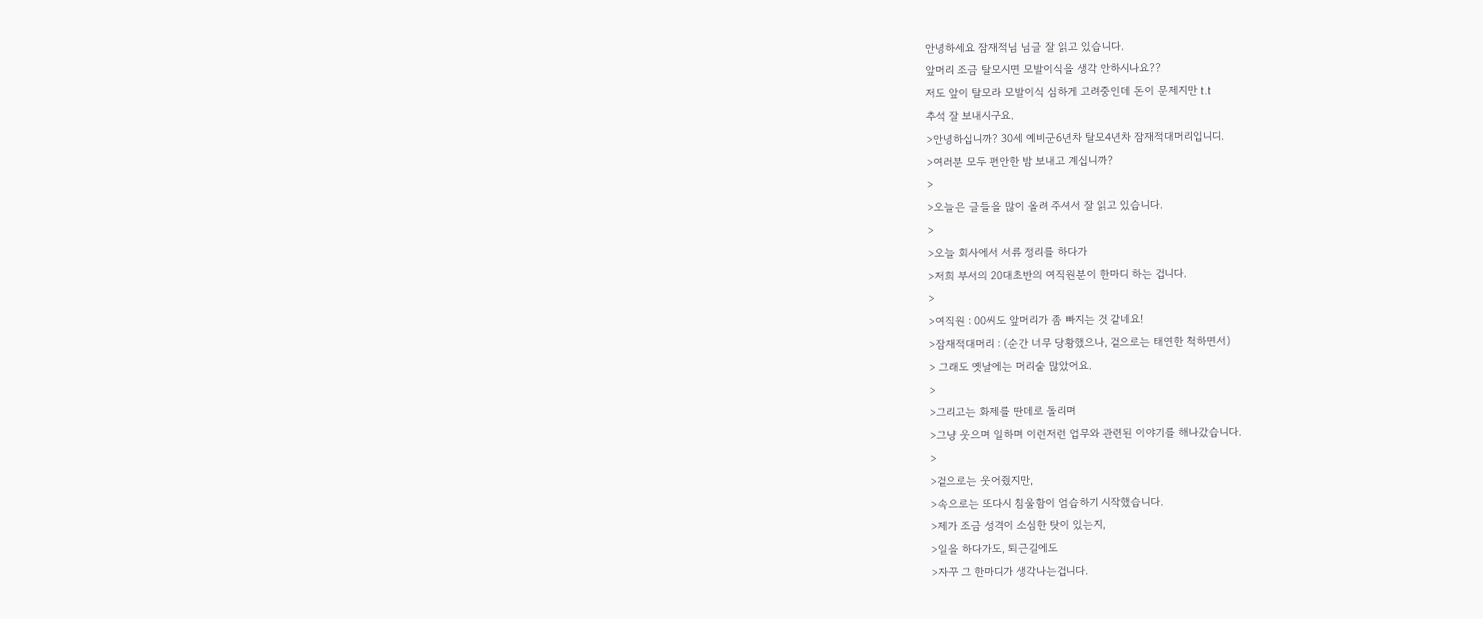안녕하세요 잠재적님 님글 잘 읽고 있습니다.
앞머리 조금 탈모시면 모발이식을 생각 안하시나요??
저도 앞이 탈모라 모발이식 심하게 고려중인데 돈이 문제지만 t.t
추석 잘 보내시구요.
>안녕하십니까? 30세 예비군6년차 탈모4년차 잠재적대머리입니디.
>여러분 모두 편안한 밤 보내고 계십니까?
>
>오늘은 글들을 많이 올려 주셔서 잘 읽고 있습니다.
>
>오늘 회사에서 서류 정리를 하다가
>저희 부서의 20대초반의 여직원분이 한마디 하는 겁니다.
>
>여직원 : 00씨도 앞머리가 좀 빠지는 것 같네요!
>잠재적대머리 : (순간 너무 당황했으나, 겉으로는 태연한 척하면서)
> 그래도 옛날에는 머리숱 많았어요.
>
>그리고는 화제를 딴데로 돌리며
>그냥 웃으며 일하며 이런저런 업무와 관련된 이야기를 해나갔습니다.
>
>겉으로는 웃어줬지만,
>속으로는 또다시 침울함이 엄습하기 시작했습니다.
>제가 조금 성격이 소심한 탓이 있는지,
>일을 하다가도, 퇴근길에도
>자꾸 그 한마디가 생각나는겁니다.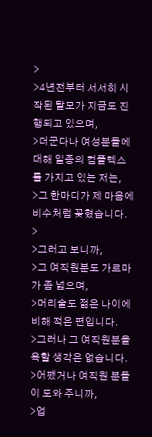>
>4년전부터 서서히 시작된 탈모가 지금도 진행되고 있으며,
>더군다나 여성분들에 대해 일종의 컴플렉스를 가지고 있는 저는,
>그 한마디가 제 마음에 비수처럼 꽂혔습니다.
>
>그러고 보니까,
>그 여직원분도 가르마가 좀 넓으며,
>머리숱도 젊은 나이에 비해 적은 편입니다.
>그러나 그 여직원분을 욕할 생각은 없습니다.
>어쨌거나 여직원 분들이 도와 주니까,
>업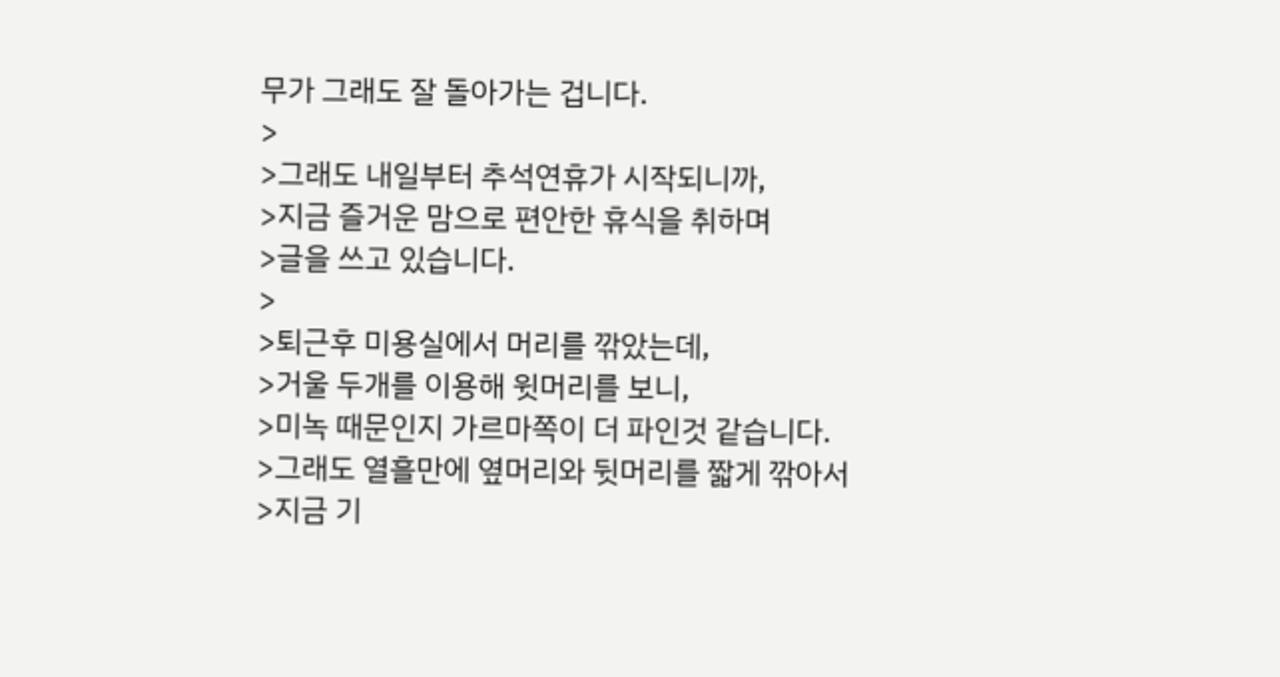무가 그래도 잘 돌아가는 겁니다.
>
>그래도 내일부터 추석연휴가 시작되니까,
>지금 즐거운 맘으로 편안한 휴식을 취하며
>글을 쓰고 있습니다.
>
>퇴근후 미용실에서 머리를 깎았는데,
>거울 두개를 이용해 윗머리를 보니,
>미녹 때문인지 가르마쪽이 더 파인것 같습니다.
>그래도 열흘만에 옆머리와 뒷머리를 짧게 깎아서
>지금 기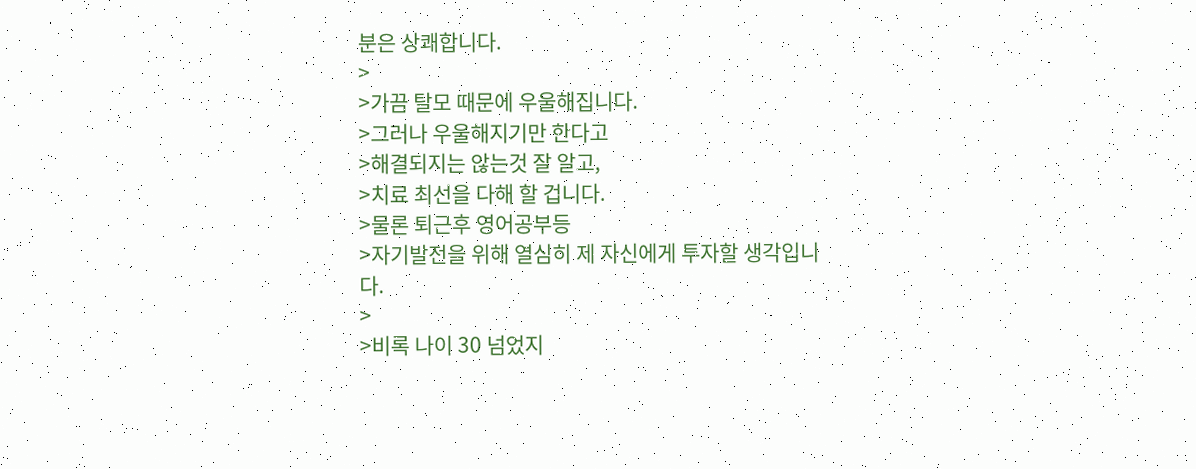분은 상쾌합니다.
>
>가끔 탈모 때문에 우울해집니다.
>그러나 우울해지기만 한다고
>해결되지는 않는것 잘 알고,
>치료 최선을 다해 할 겁니다.
>물론 퇴근후 영어공부등
>자기발전을 위해 열심히 제 자신에게 투자할 생각입니다.
>
>비록 나이 30 넘었지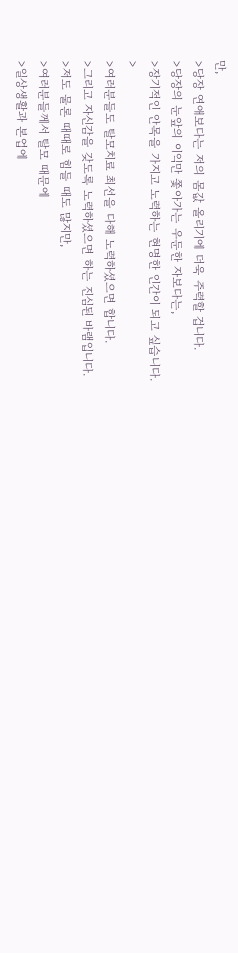만,
>당장 연애보다는 저의 몸값 올리기에 더욱 주력할 겁니다.
>당장의 눈앞의 이익만 쫓아가는 우둔한 자보다는,
>장기적인 안목을 가지고 노력하는 현명한 인간이 되고 싶습니다.
>
>여러분들도 탈모치료 최선을 다해 노력하셨으면 합니다.
>그리고 자신감을 갖도록 노력하셨으면 하는 진심된 바램입니다.
>저도 물론 때때로 힘들 때도 많지만,
>여러분들께서 탈모 때문에
>일상생활과 본업에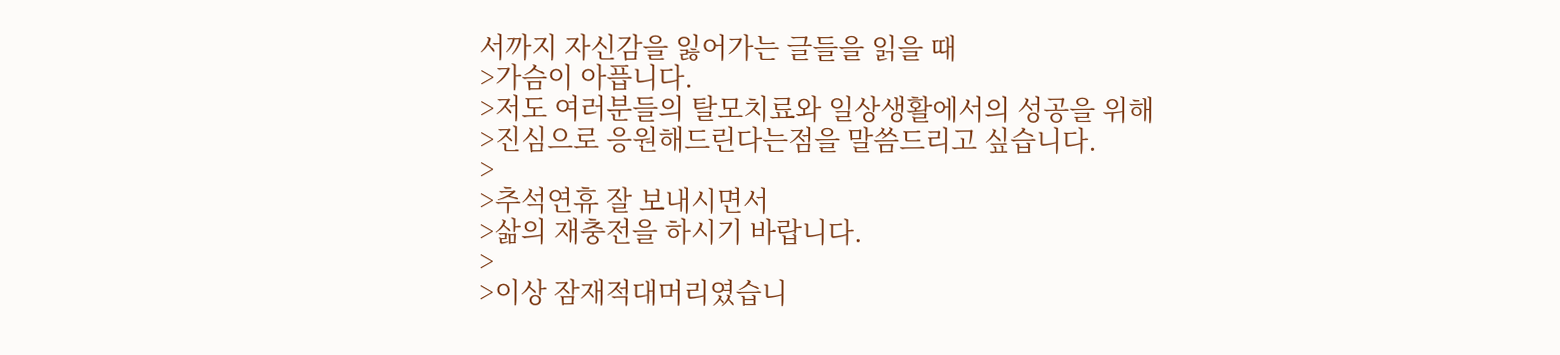서까지 자신감을 잃어가는 글들을 읽을 때
>가슴이 아픕니다.
>저도 여러분들의 탈모치료와 일상생활에서의 성공을 위해
>진심으로 응원해드린다는점을 말씀드리고 싶습니다.
>
>추석연휴 잘 보내시면서
>삶의 재충전을 하시기 바랍니다.
>
>이상 잠재적대머리였습니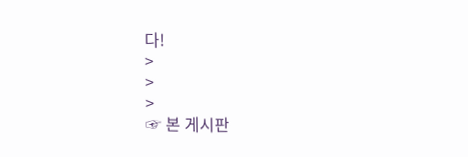다!
>
>
>
☞ 본 게시판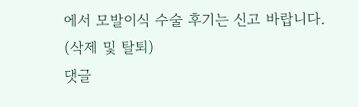에서 모발이식 수술 후기는 신고 바랍니다. (삭제 및 탈퇴)
댓글